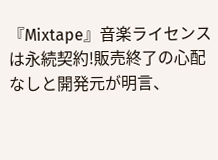『Mixtape』音楽ライセンスは永続契約!販売終了の心配なしと開発元が明言、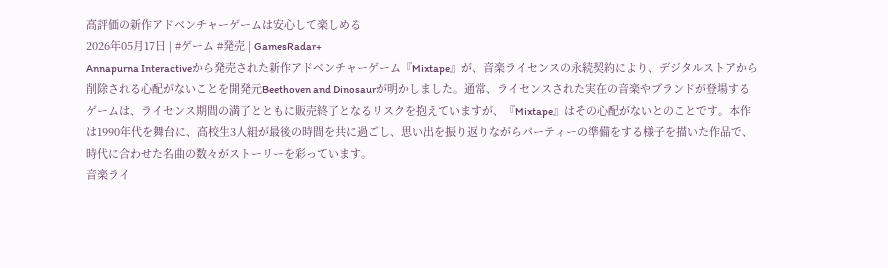高評価の新作アドベンチャーゲームは安心して楽しめる
2026年05月17日 | #ゲーム #発売 | GamesRadar+
Annapurna Interactiveから発売された新作アドベンチャーゲーム『Mixtape』が、音楽ライセンスの永続契約により、デジタルストアから削除される心配がないことを開発元Beethoven and Dinosaurが明かしました。通常、ライセンスされた実在の音楽やブランドが登場するゲームは、ライセンス期間の満了とともに販売終了となるリスクを抱えていますが、『Mixtape』はその心配がないとのことです。本作は1990年代を舞台に、高校生3人組が最後の時間を共に過ごし、思い出を振り返りながらパーティーの準備をする様子を描いた作品で、時代に合わせた名曲の数々がストーリーを彩っています。
音楽ライ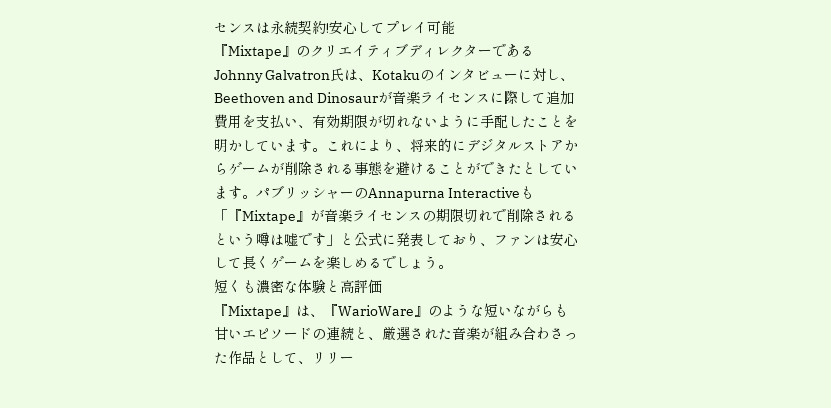センスは永続契約!安心してプレイ可能
『Mixtape』のクリエイティブディレクターであるJohnny Galvatron氏は、Kotakuのインタビューに対し、Beethoven and Dinosaurが音楽ライセンスに際して追加費用を支払い、有効期限が切れないように手配したことを明かしています。これにより、将来的にデジタルストアからゲームが削除される事態を避けることができたとしています。パブリッシャーのAnnapurna Interactiveも「『Mixtape』が音楽ライセンスの期限切れで削除されるという噂は嘘です」と公式に発表しており、ファンは安心して長くゲームを楽しめるでしょう。
短くも濃密な体験と高評価
『Mixtape』は、『WarioWare』のような短いながらも甘いエピソードの連続と、厳選された音楽が組み合わさった作品として、リリー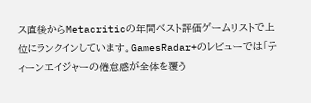ス直後からMetacriticの年間ベスト評価ゲームリストで上位にランクインしています。GamesRadar+のレビューでは「ティーンエイジャーの倦怠感が全体を覆う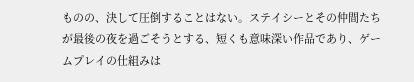ものの、決して圧倒することはない。ステイシーとその仲間たちが最後の夜を過ごそうとする、短くも意味深い作品であり、ゲームプレイの仕組みは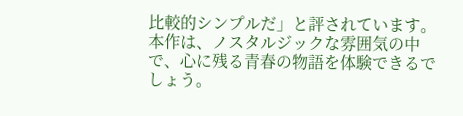比較的シンプルだ」と評されています。本作は、ノスタルジックな雰囲気の中で、心に残る青春の物語を体験できるでしょう。